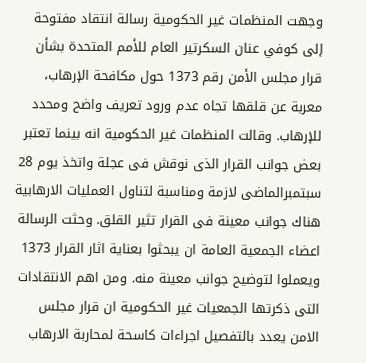وجهت المنظمات غير الحكومية رسالة انتقاد مفتوحة إلى كوفي عنان السكرتير العام للأمم المتحدة بشأن قرار مجلس الأمن رقم 1373 حول مكافحة الإرهاب، معربة عن قلقها تجاه عدم ورود تعريف واضح ومحدد للإرهاب. وقالت المنظمات غير الحكومية انه بينما تعتبر بعض جوانب القرار الذى نوقش فى عجلة واتخذ يوم 28 سبتمبرالماضى لازمة ومناسبة لتناول العمليات الارهابية هناك جوانب معينة فى القرار تثير القلق. وحثت الرسالة اعضاء الجمعية العامة ان يبحثوا بعناية اثار القرار 1373 ويعملوا لتوضيح جوانب معينة منه. ومن اهم الانتقادات التى ذكرتها الجمعيات غير الحكومية ان قرار مجلس الامن يعدد بالتفصيل اجراءات كاسحة لمحاربة الارهاب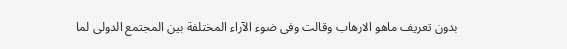بدون تعريف ماهو الارهاب وقالت وفى ضوء الآراء المختلفة بين المجتمع الدولى لما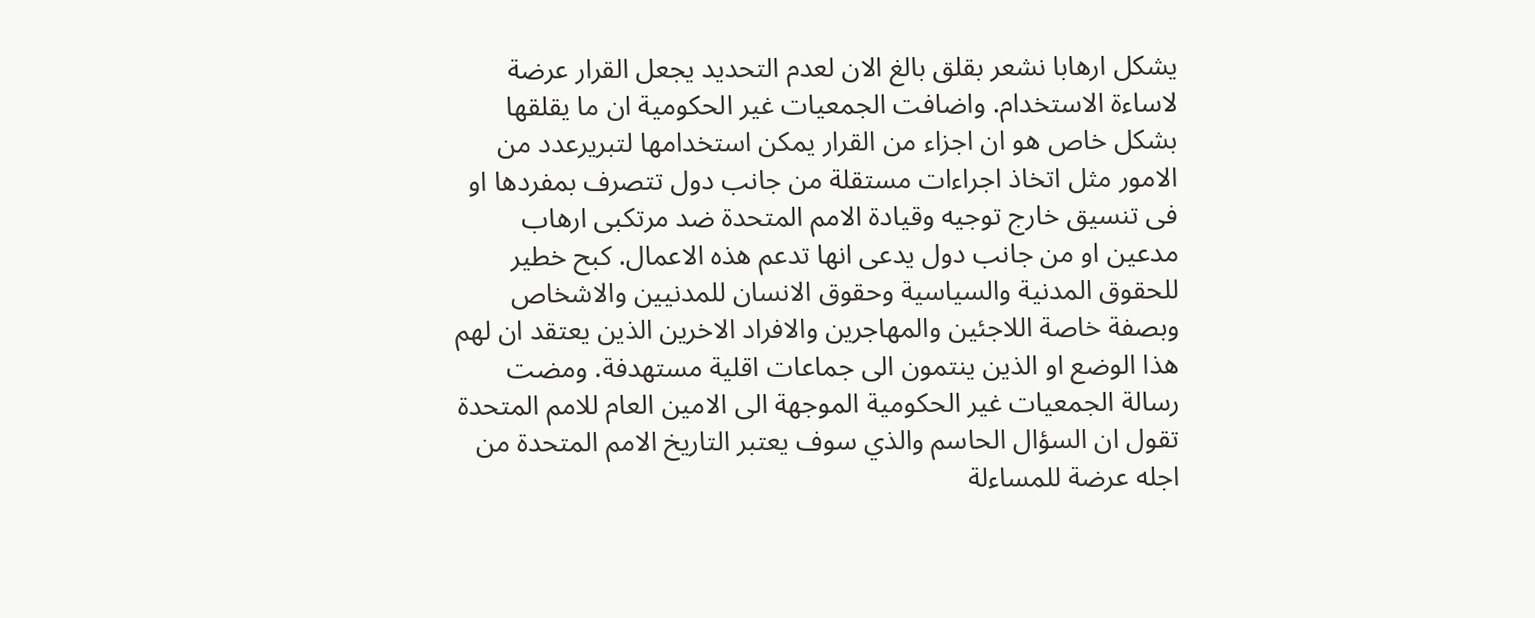يشكل ارهابا نشعر بقلق بالغ الان لعدم التحديد يجعل القرار عرضة لاساءة الاستخدام. واضافت الجمعيات غير الحكومية ان ما يقلقها بشكل خاص هو ان اجزاء من القرار يمكن استخدامها لتبريرعدد من الامور مثل اتخاذ اجراءات مستقلة من جانب دول تتصرف بمفردها او فى تنسيق خارج توجيه وقيادة الامم المتحدة ضد مرتكبى ارهاب مدعين او من جانب دول يدعى انها تدعم هذه الاعمال. كبح خطير للحقوق المدنية والسياسية وحقوق الانسان للمدنيين والاشخاص وبصفة خاصة اللاجئين والمهاجرين والافراد الاخرين الذين يعتقد ان لهم هذا الوضع او الذين ينتمون الى جماعات اقلية مستهدفة. ومضت رسالة الجمعيات غير الحكومية الموجهة الى الامين العام للامم المتحدة تقول ان السؤال الحاسم والذي سوف يعتبر التاريخ الامم المتحدة من اجله عرضة للمساءلة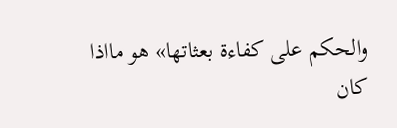والحكم على كفاءة بعثاتها» هو مااذا كان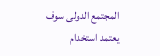المجتمع الدولى سوف يعتمد استخدام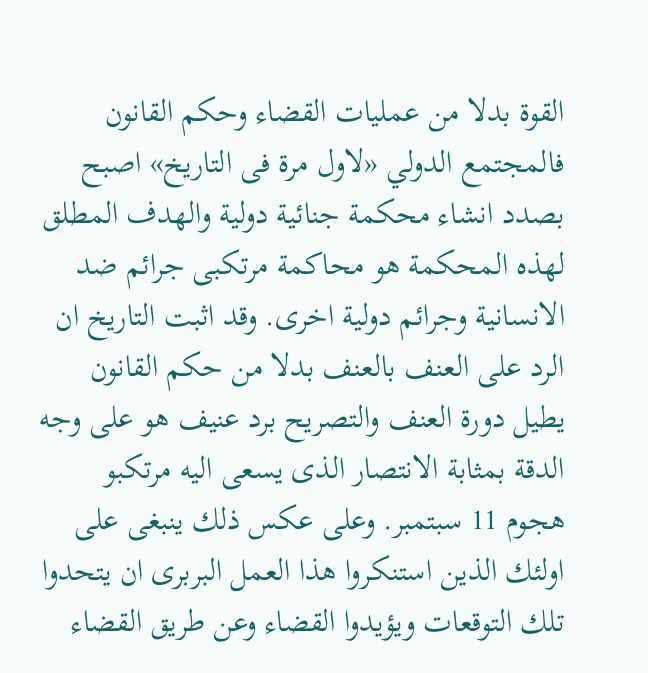القوة بدلا من عمليات القضاء وحكم القانون فالمجتمع الدولي «لاول مرة فى التاريخ» اصبح بصدد انشاء محكمة جنائية دولية والهدف المطلق لهذه المحكمة هو محاكمة مرتكبى جرائم ضد الانسانية وجرائم دولية اخرى. وقد اثبت التاريخ ان الرد على العنف بالعنف بدلا من حكم القانون يطيل دورة العنف والتصريح برد عنيف هو على وجه الدقة بمثابة الانتصار الذى يسعى اليه مرتكبو هجوم 11 سبتمبر. وعلى عكس ذلك ينبغى على اولئك الذين استنكروا هذا العمل البربرى ان يتحدوا تلك التوقعات ويؤيدوا القضاء وعن طريق القضاء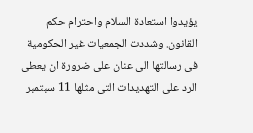يؤيدوا استعادة السلام واحترام حكم القانون. وشددت الجمعيات غير الحكومية فى رسالتها الى عنان على ضرورة ان يعطى الرد على التهديدات التى مثلها 11 سبتمبر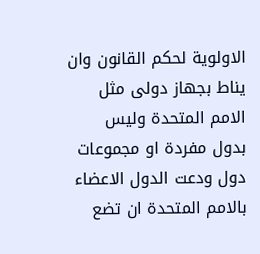الاولوية لحكم القانون وان يناط بجهاز دولى مثل الامم المتحدة وليس بدول مفردة او مجموعات دول ودعت الدول الاعضاء بالامم المتحدة ان تضع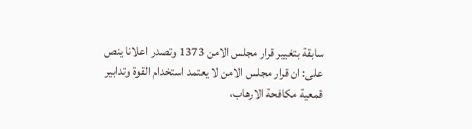سابقة بتغيير قرار مجلس الامن 1373 وتصدر اعلانا ينص على: ان قرار مجلس الامن لا يعتمد استخدام القوة وتدابير قمعية مكافحة الارهاب،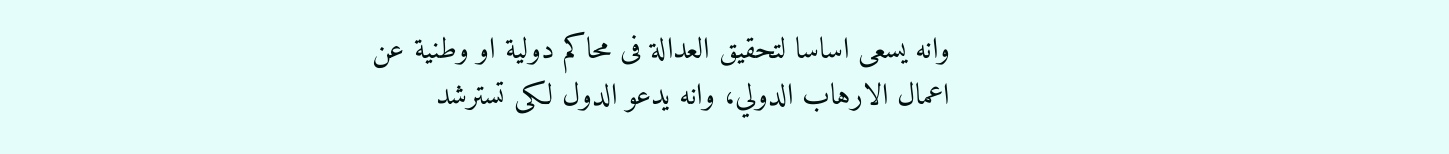وانه يسعى اساسا لتحقيق العدالة فى محاكم دولية او وطنية عن اعمال الارهاب الدولي، وانه يدعو الدول لكى تسترشد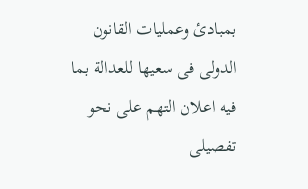بمبادئ وعمليات القانون الدولى فى سعيها للعدالة بما فيه اعلان التهم على نحو تفصيلى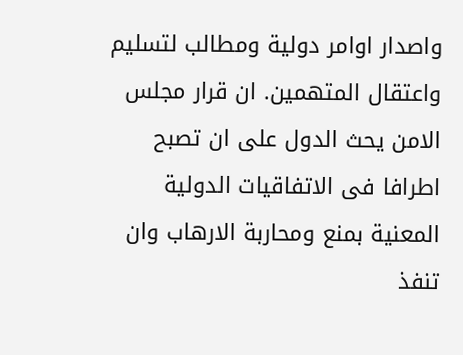واصدار اوامر دولية ومطالب لتسليم واعتقال المتهمين. ان قرار مجلس الامن يحث الدول على ان تصبح اطرافا فى الاتفاقيات الدولية المعنية بمنع ومحاربة الارهاب وان تنفذ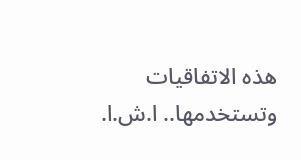هذه الاتفاقيات وتستخدمها.. ا.ش.ا.